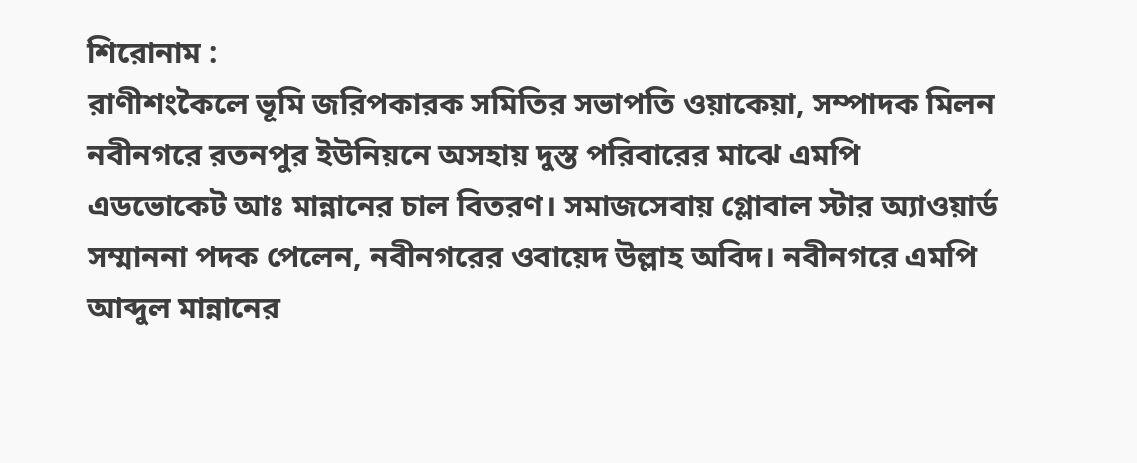শিরোনাম :
রাণীশংকৈলে ভূমি জরিপকারক সমিতির সভাপতি ওয়াকেয়া, সম্পাদক মিলন নবীনগরে রতনপুর ইউনিয়নে অসহায় দুস্ত পরিবারের মাঝে এমপি এডভোকেট আঃ মান্নানের চাল বিতরণ। সমাজসেবায় গ্লোবাল স্টার অ্যাওয়ার্ড সম্মাননা পদক পেলেন, নবীনগরের ওবায়েদ উল্লাহ অবিদ। নবীনগরে এমপি আব্দুল মান্নানের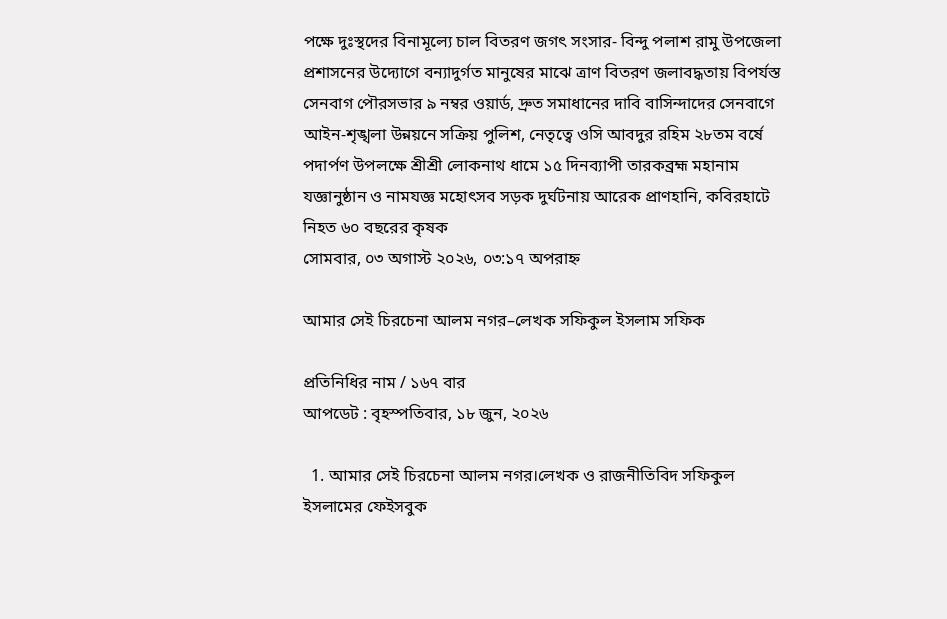পক্ষে দুঃস্থদের বিনামূল্যে চাল বিতরণ জগৎ সংসার- বিন্দু পলাশ রামু উপজেলা প্রশাসনের উদ্যোগে বন্যাদুর্গত মানুষের মাঝে ত্রাণ বিতরণ জলাবদ্ধতায় বিপর্যস্ত সেনবাগ পৌরসভার ৯ নম্বর ওয়ার্ড, দ্রুত সমাধানের দাবি বাসিন্দাদের সেনবাগে আইন-শৃঙ্খলা উন্নয়নে সক্রিয় পুলিশ, নেতৃত্বে ওসি আবদুর রহিম ২৮তম বর্ষে পদার্পণ উপলক্ষে শ্রীশ্রী লোকনাথ ধামে ১৫ দিনব্যাপী তারকব্রহ্ম মহানাম যজ্ঞানুষ্ঠান ও নামযজ্ঞ মহোৎসব সড়ক দুর্ঘটনায় আরেক প্রাণহানি, কবিরহাটে নিহত ৬০ বছরের কৃষক
সোমবার, ০৩ অগাস্ট ২০২৬, ০৩:১৭ অপরাহ্ন

আমার সেই চিরচেনা আলম নগর–লেখক সফিকুল ইসলাম সফিক

প্রতিনিধির নাম / ১৬৭ বার
আপডেট : বৃহস্পতিবার, ১৮ জুন, ২০২৬

  1. আমার সেই চিরচেনা আলম নগর।লেখক ও রাজনীতিবিদ সফিকুল ইসলামের ফেইসবুক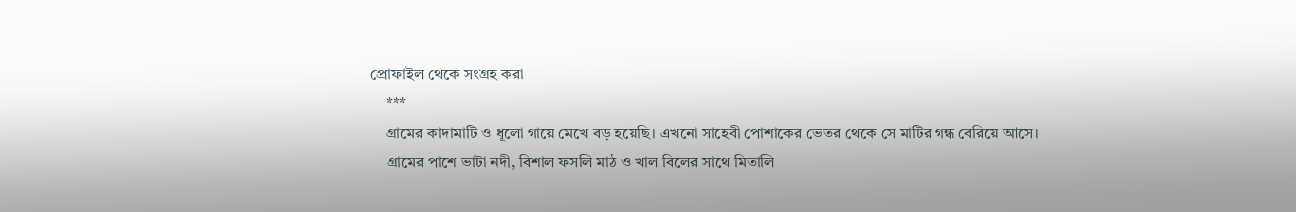প্রোফাইল থেকে সংগ্রহ করা
    ***
    গ্রামের কাদামাটি ও ধূলো গায়ে মেখে বড় হয়েছি। এখনো সাহেবী পোশাকের ভেতর থেকে সে মাটির গন্ধ বেরিয়ে আসে।
    গ্রামের পাশে ভাটা নদী, বিশাল ফসলি মাঠ ও খাল বিলের সাথে মিতালি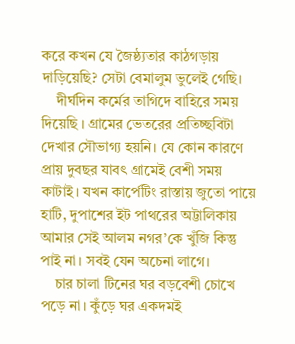করে কখন যে জৈষ্ঠ্যতার কাঠগড়ায় দাড়িয়েছি? সেটা বেমালুম ভুলেই গেছি।
    দীর্ঘদিন কর্মের তাগিদে বাহিরে সময় দিয়েছি । গ্রামের ভেতরের প্রতিচ্ছবিটা দেখার সৌভাগ্য হয়নি। যে কোন কারণে প্রায় দুবছর যাবৎ গ্রামেই বেশী সময় কাটাই। যখন কার্পেটিং রাস্তায় জুতো পায়ে হাটি, দুপাশের ইট পাথরের অট্টালিকায় আমার সেই আলম নগর’কে খুঁজি কিন্তু পাই না। সবই যেন অচেনা লাগে।
    চার চালা টিনের ঘর বড়বেশী চোখে পড়ে না। কুঁড়ে ঘর একদমই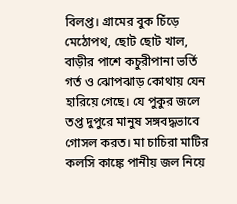বিলপ্ত। গ্রামের বুক চিঁড়ে মেঠোপথ, ছোট ছোট খাল, বাড়ীর পাশে কচুরীপানা ভর্তি গর্ত ও ঝোপঝাড় কোথায় যেন হারিয়ে গেছে। যে পুকুর জলে তপ্ত দুপুরে মানুষ সঙ্গবদ্ধভাবে গোসল করত। মা চাচিরা মাটির কলসি কাঙ্কে পানীয় জল নিয়ে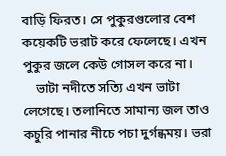বাড়ি ফিরত। সে পুকুরগুলোর বেশ কয়েকটি ভরাট করে ফেলেছে। এখন পুকুর জলে কেউ গোসল করে না।
    ভাটা নদীতে সত্যি এখন ভাটা লেগেছে। তলানিতে সামান্য জল তাও কচুরি পানার নীচে পচা দুর্গন্ধময়। ভরা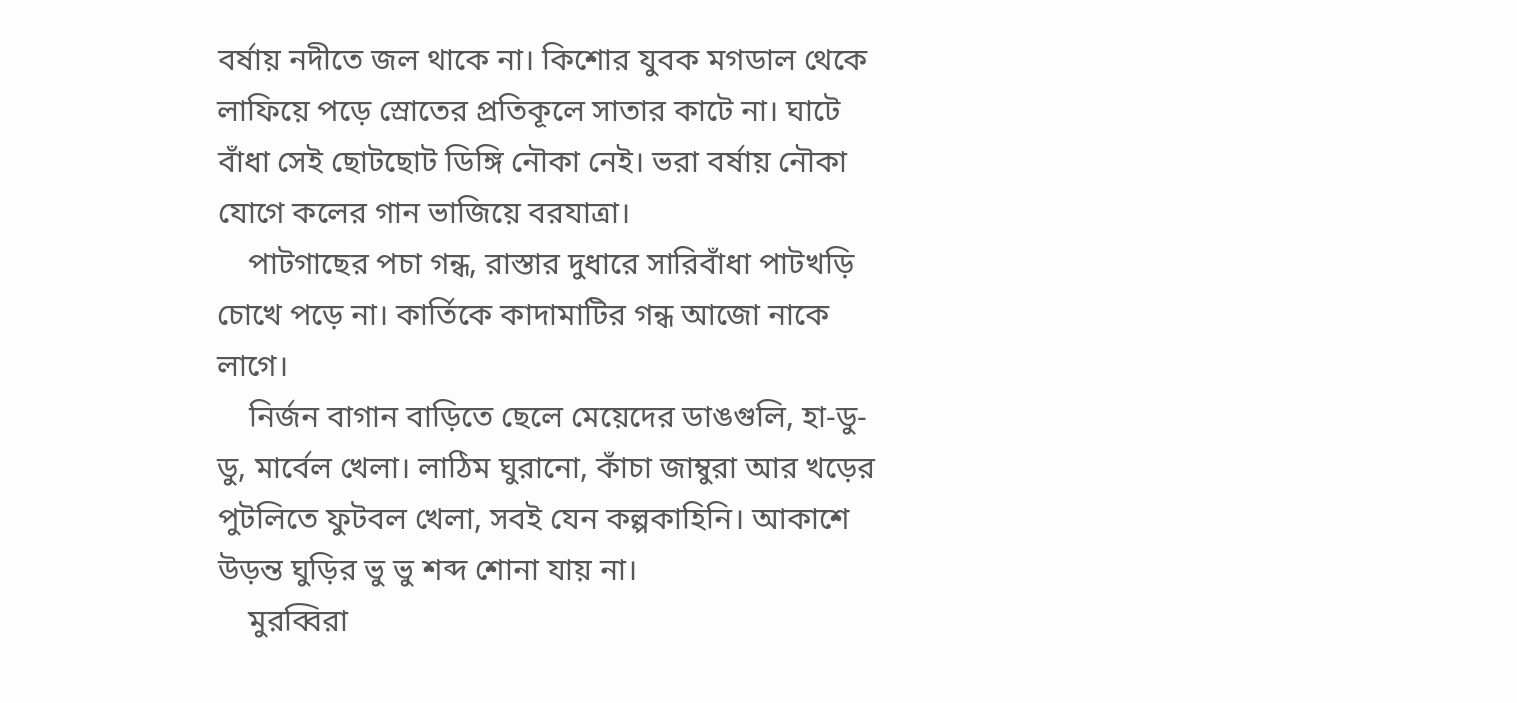বর্ষায় নদীতে জল থাকে না। কিশোর যুবক মগডাল থেকে লাফিয়ে পড়ে স্রোতের প্রতিকূলে সাতার কাটে না। ঘাটে বাঁধা সেই ছোটছোট ডিঙ্গি নৌকা নেই। ভরা বর্ষায় নৌকা যোগে কলের গান ভাজিয়ে বরযাত্রা।
    পাটগাছের পচা গন্ধ, রাস্তার দুধারে সারিবাঁধা পাটখড়ি চোখে পড়ে না। কার্তিকে কাদামাটির গন্ধ আজো নাকে লাগে।
    নির্জন বাগান বাড়িতে ছেলে মেয়েদের ডাঙগুলি, হা-ডু-ডু, মার্বেল খেলা। লাঠিম ঘুরানো, কাঁচা জাম্বুরা আর খড়ের পুটলিতে ফুটবল খেলা, সবই যেন কল্পকাহিনি। আকাশে উড়ন্ত ঘুড়ির ভু ভু শব্দ শোনা যায় না।
    মুরব্বিরা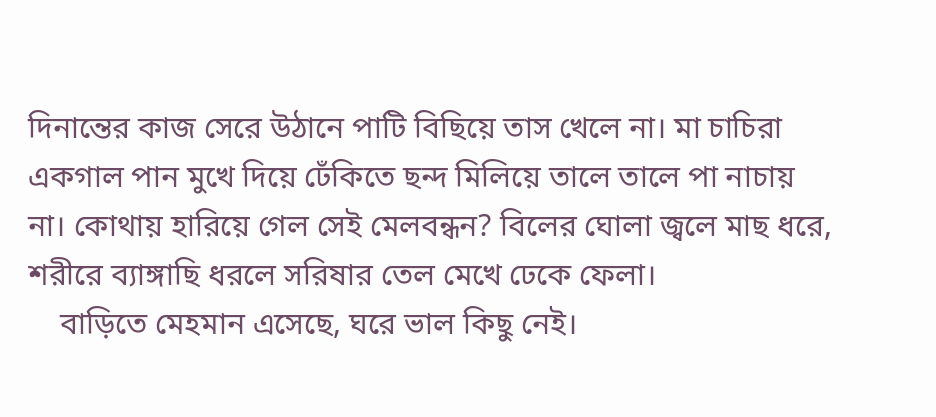দিনান্তের কাজ সেরে উঠানে পাটি বিছিয়ে তাস খেলে না। মা চাচিরা একগাল পান মুখে দিয়ে ঢেঁকিতে ছন্দ মিলিয়ে তালে তালে পা নাচায় না। কোথায় হারিয়ে গেল সেই মেলবন্ধন? বিলের ঘোলা জ্বলে মাছ ধরে, শরীরে ব্যাঙ্গাছি ধরলে সরিষার তেল মেখে ঢেকে ফেলা।
    বাড়িতে মেহমান এসেছে, ঘরে ভাল কিছু নেই।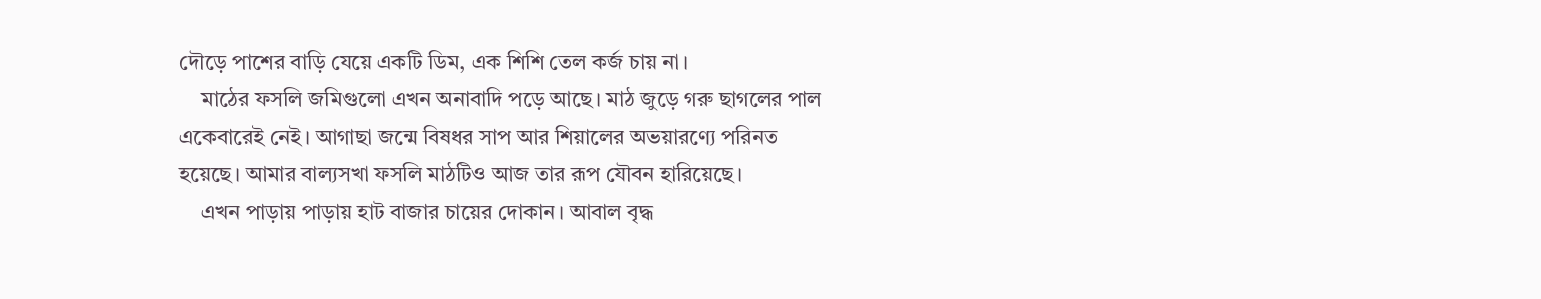দৌড়ে পাশের বাড়ি যেয়ে একটি ডিম, এক শিশি তেল কর্জ চায় না।
    মাঠের ফসলি জমিগুলো এখন অনাবাদি পড়ে আছে। মাঠ জুড়ে গরু ছাগলের পাল একেবারেই নেই। আগাছা জন্মে বিষধর সাপ আর শিয়ালের অভয়ারণ্যে পরিনত হয়েছে। আমার বাল্যসখা ফসলি মাঠটিও আজ তার রূপ যৌবন হারিয়েছে।
    এখন পাড়ায় পাড়ায় হাট বাজার চায়ের দোকান। আবাল বৃদ্ধ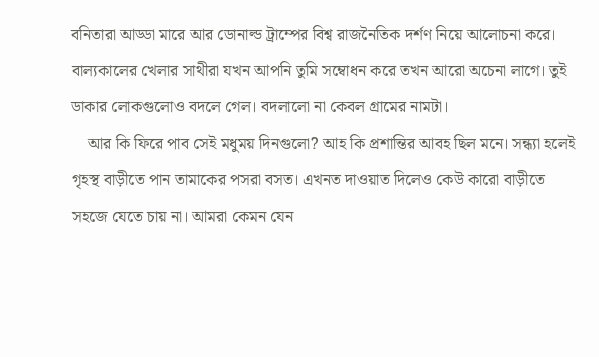বনিতারা আড্ডা মারে আর ডোনাল্ড ট্রাম্পের বিশ্ব রাজনৈতিক দর্শণ নিয়ে আলোচনা করে। বাল্যকালের খেলার সাথীরা যখন আপনি তুমি সম্বোধন করে তখন আরো অচেনা লাগে। তুই ডাকার লোকগুলোও বদলে গেল। বদলালো না কেবল গ্রামের নামটা।
    আর কি ফিরে পাব সেই মধুময় দিনগুলো? আহ কি প্রশান্তির আবহ ছিল মনে। সন্ধ্যা হলেই গৃহস্থ বাড়ীতে পান তামাকের পসরা বসত। এখনত দাওয়াত দিলেও কেউ কারো বাড়ীতে সহজে যেতে চায় না। আমরা কেমন যেন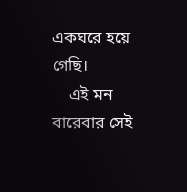একঘরে হয়ে গেছি।
    এই মন বারেবার সেই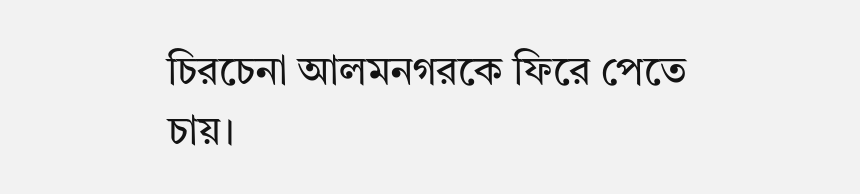চিরচেনা আলমনগরকে ফিরে পেতে চায়।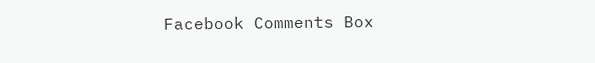Facebook Comments Box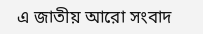এ জাতীয় আরো সংবাদ